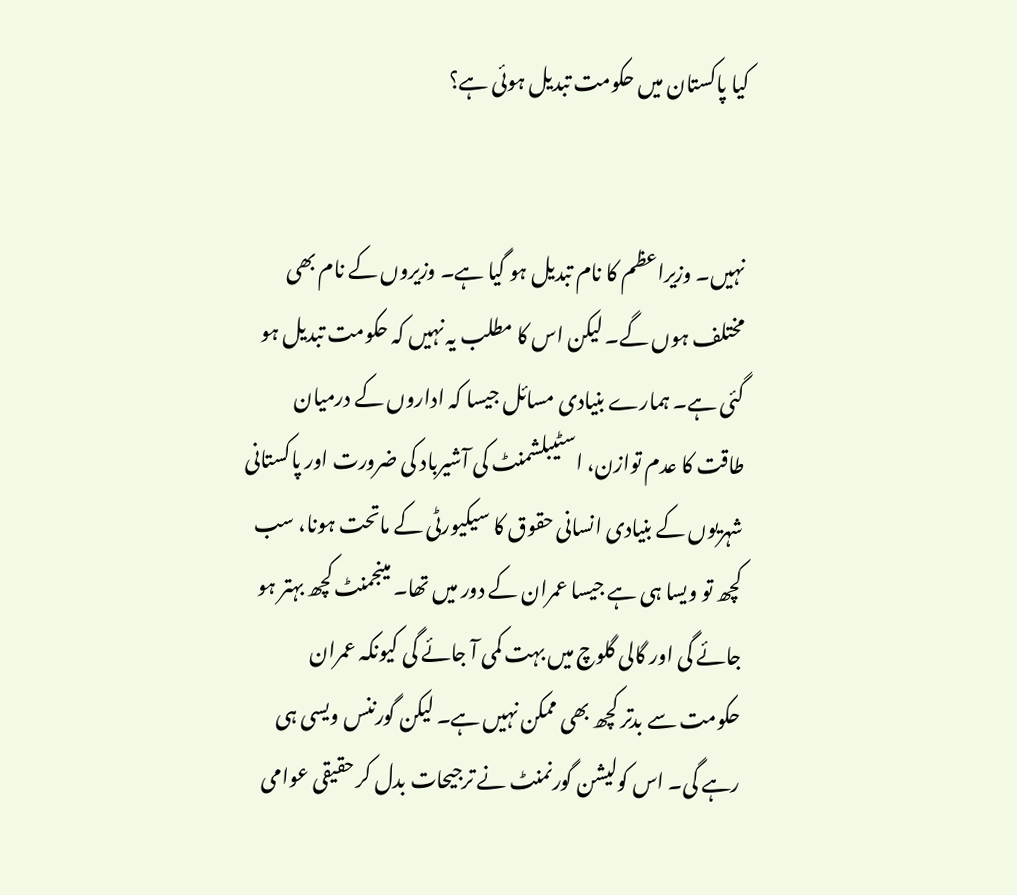کیا پاکستان میں حکومت تبدیل ہوئی ہے؟


نہیں۔ وزیراعظم کا نام تبدیل ہو گیا ہے۔ وزیروں کے نام بھی مختلف ہوں گے۔ لیکن اس کا مطلب یہ نہیں کہ حکومت تبدیل ہو گئی ہے۔ ہمارے بنیادی مسائل جیسا کہ اداروں کے درمیان طاقت کا عدم توازن، اسٹیبلشمنٹ کی آشیرباد کی ضرورت اور پاکستانی شہریوں کے بنیادی انسانی حقوق کا سیکیورٹی کے ماتحت ہونا، سب کچھ تو ویسا ہی ہے جیسا عمران کے دور میں تھا۔ مینجمنٹ کچھ بہتر ہو جائے گی اور گالی گلوچ میں بہت کمی آ جائے گی کیونکہ عمران حکومت سے بدتر کچھ بھی ممکن نہیں ہے۔ لیکن گورننس ویسی ہی رہے گی۔ اس کولیشن گورنمنٹ نے ترجیحات بدل کر حقیقی عوامی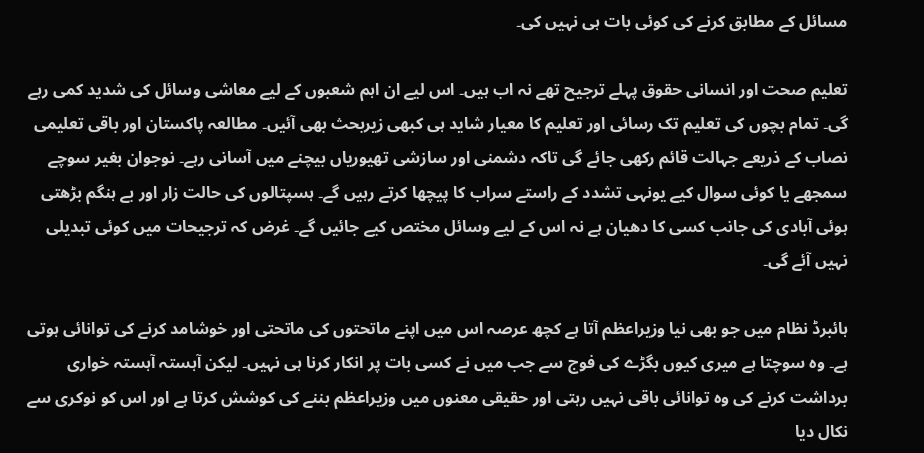مسائل کے مطابق کرنے کی کوئی بات ہی نہیں کی۔

تعلیم صحت اور انسانی حقوق پہلے ترجیح تھے نہ اب ہیں۔ اس لیے ان اہم شعبوں کے لیے معاشی وسائل کی شدید کمی رہے گی۔ تمام بچوں کی تعلیم تک رسائی اور تعلیم کا معیار شاید ہی کبھی زیربحث بھی آئیں۔ مطالعہ پاکستان اور باقی تعلیمی نصاب کے ذریعے جہالت قائم رکھی جائے گی تاکہ دشمنی اور سازشی تھیوریاں بیچنے میں آسانی رہے۔ نوجوان بغیر سوچے سمجھے یا کوئی سوال کیے یونہی تشدد کے راستے سراب کا پیچھا کرتے رہیں گے۔ ہسپتالوں کی حالت زار اور بے ہنگم بڑھتی ہوئی آبادی کی جانب کسی کا دھیان ہے نہ اس کے لیے وسائل مختص کیے جائیں گے۔ غرض کہ ترجیحات میں کوئی تبدیلی نہیں آئے گی۔

ہائبرڈ نظام میں جو بھی نیا وزیراعظم آتا ہے کچھ عرصہ اس میں اپنے ماتحتوں کی ماتحتی اور خوشامد کرنے کی توانائی ہوتی ہے۔ وہ سوچتا ہے میری کیوں بگڑے کی فوج سے جب میں نے کسی بات پر انکار کرنا ہی نہیں۔ لیکن آہستہ آہستہ خواری برداشت کرنے کی وہ توانائی باقی نہیں رہتی اور حقیقی معنوں میں وزیراعظم بننے کی کوشش کرتا ہے اور اس کو نوکری سے نکال دیا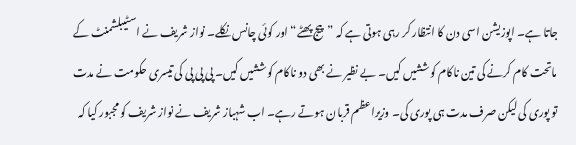جاتا ہے۔ اپوزیشن اسی دن کا انتظار کر رہی ہوتی ہے کہ ”پیج پھٹے“ اور کوئی چانس نکلے۔ نواز شریف نے اسٹیبلشمنٹ کے ماتحت کام کرنے کی تین ناکام کوششیں کیں۔ بے نظیر نے بھی دو ناکام کوششیں کیں۔ پی پی پی کی تیسری حکومت نے مدت تو پوری کی لیکن صرف مدت ہی پوری کی۔ وزیراعظم قربان ہوتے رہے۔ اب شہباز شریف نے نواز شریف کو مجبور کیا کہ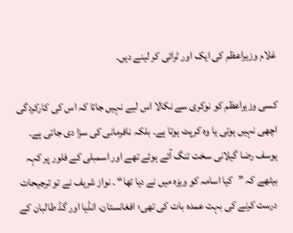غلام وزیراعظم کی ایک اور ٹرائی کر لینے دیں۔

کسی وزیراعظم کو نوکری سے نکالا اس لیے نہیں جاتا کہ اس کی کارکردگی اچھی نہیں ہوتی یا وہ کرپٹ ہوتا ہے۔ بلکہ نافرمانی کی سزا دی جاتی ہے۔ یوسف رضا گیلانی سخت تنگ آئے ہوئے تھے اور اسمبلی کے فلور پر کہہ بیٹھے کہ ”کیا اسامہ کو ویزہ میں نے دیا تھا“ ۔ نواز شریف نے تو ترجیحات درست کرنے کی بہت عمدہ بات کی تھی؛ افغانستان، انڈیا اور گڈ طالبان کے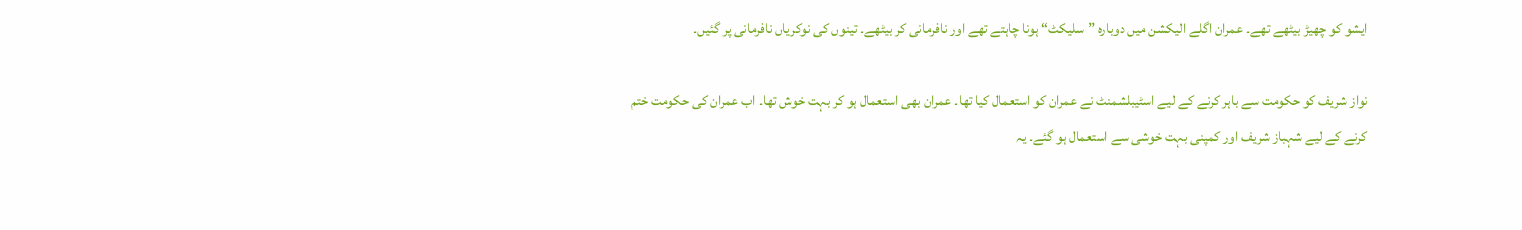ایشو کو چھیڑ بیٹھے تھے۔ عمران اگلے الیکشن میں دوبارہ ”سلیکٹ“ ہونا چاہتے تھے اور نافرمانی کر بیٹھے۔ تینوں کی نوکریاں نافرمانی پر گئیں۔

نواز شریف کو حکومت سے باہر کرنے کے لیے اسٹیبلشمنٹ نے عمران کو استعمال کیا تھا۔ عمران بھی استعمال ہو کر بہت خوش تھا۔ اب عمران کی حکومت ختم کرنے کے لیے شہباز شریف اور کمپنی بہت خوشی سے استعمال ہو گئے۔ یہ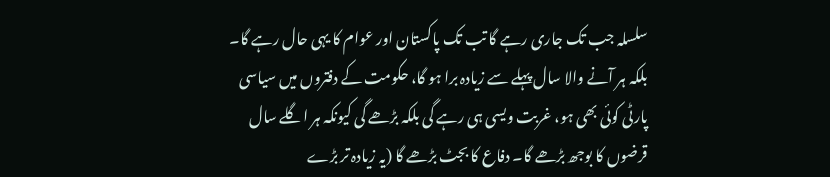سلسلہ جب تک جاری رہے گا تب تک پاکستان اور عوام کا یہی حال رہے گا۔ بلکہ ہر آنے والا سال پہلے سے زیادہ برا ہو گا، حکومت کے دفتروں میں سیاسی پارٹی کوئی بھی ہو، غربت ویسی ہی رہے گی بلکہ بڑھے گی کیونکہ ہر اگلے سال قرضوں کا بوجھ بڑھے گا۔ دفاع کا بجٹ بڑھے گا (یہ زیادہ تر بڑے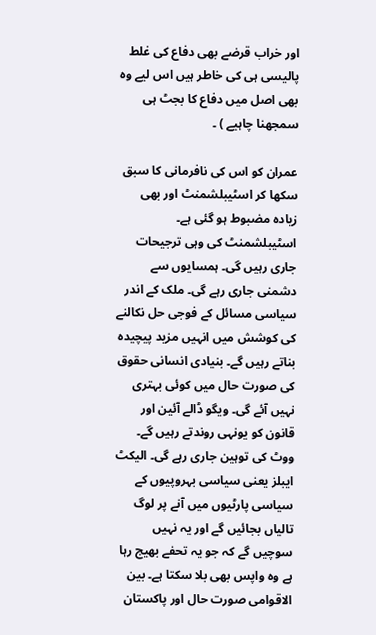اور خراب قرضے بھی دفاع کی غلط پالیسی ہی کی خاطر ہیں اس لیے وہ بھی اصل میں دفاع کا بجٹ ہی سمجھنا چاہیے ) ۔

عمران کو اس کی نافرمانی کا سبق سکھا کر اسٹیبلشمنٹ اور بھی زیادہ مضبوط ہو گئی ہے۔ اسٹیبلشمنٹ کی وہی ترجیحات جاری رہیں گی۔ ہمسایوں سے دشمنی جاری رہے گی۔ ملک کے اندر سیاسی مسائل کے فوجی حل نکالنے کی کوشش میں انہیں مزید پیچیدہ بناتے رہیں گے۔ بنیادی انسانی حقوق کی صورت حال میں کوئی بہتری نہیں آئے گی۔ ویگو ڈالے آئین اور قانون کو یونہی روندتے رہیں گے۔ ووٹ کی توہین جاری رہے گی۔ الیکٹ ایبلز یعنی سیاسی بہروپیوں کے سیاسی پارٹیوں میں آنے پر لوگ تالیاں بجائیں گے اور یہ نہیں سوچیں گے کہ جو یہ تحفے بھیج رہا ہے وہ واپس بھی بلا سکتا ہے۔ بین الاقوامی صورت حال اور پاکستان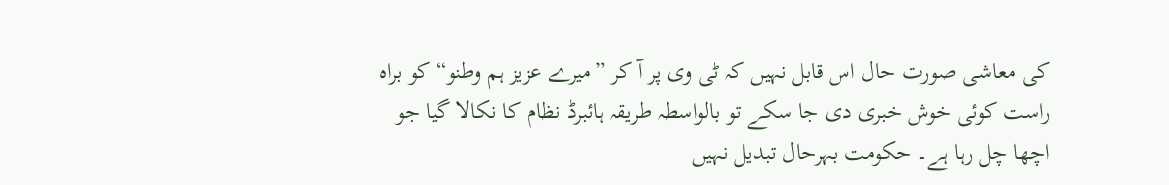کی معاشی صورت حال اس قابل نہیں کہ ٹی وی پر آ کر ”میرے عزیز ہم وطنو“ کو براہ راست کوئی خوش خبری دی جا سکے تو بالواسطہ طریقہ ہائبرڈ نظام کا نکالا گیا جو اچھا چل رہا ہے۔ حکومت بہرحال تبدیل نہیں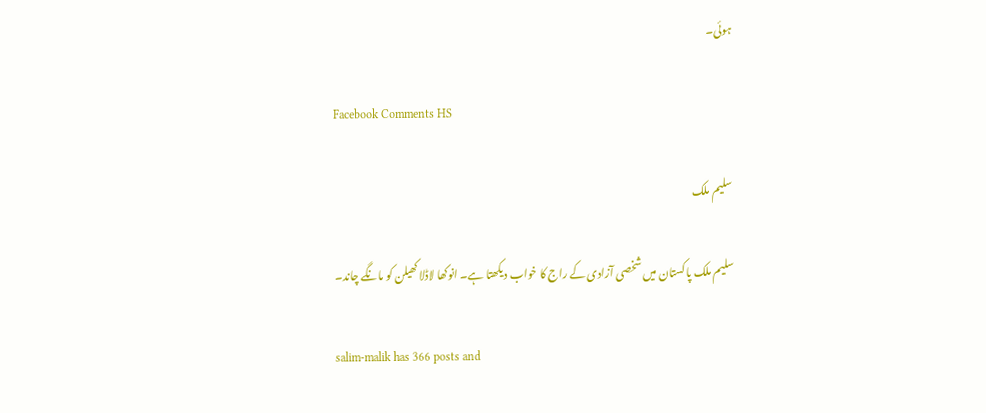ہوئی۔

Facebook Comments HS

سلیم ملک

سلیم ملک پاکستان میں شخصی آزادی کے راج کا خواب دیکھتا ہے۔ انوکھا لاڈلا کھیلن کو مانگے چاند۔

salim-malik has 366 posts and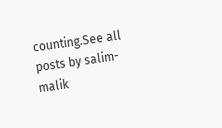counting.See all posts by salim-malik